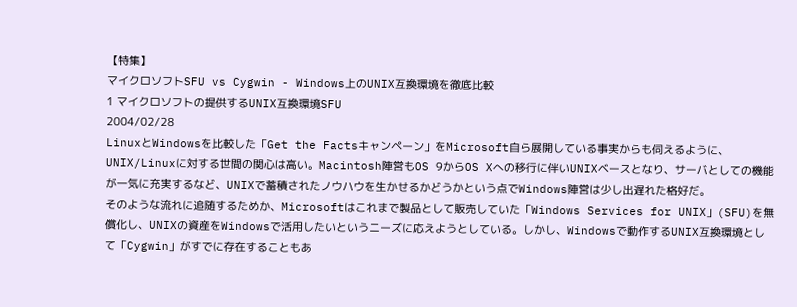【特集】
マイクロソフトSFU vs Cygwin - Windows上のUNIX互換環境を徹底比較
1 マイクロソフトの提供するUNIX互換環境SFU
2004/02/28
LinuxとWindowsを比較した「Get the Factsキャンペーン」をMicrosoft自ら展開している事実からも伺えるように、UNIX/Linuxに対する世間の関心は高い。Macintosh陣営もOS 9からOS Xへの移行に伴いUNIXベースとなり、サーバとしての機能が一気に充実するなど、UNIXで蓄積されたノウハウを生かせるかどうかという点でWindows陣営は少し出遅れた格好だ。
そのような流れに追随するためか、Microsoftはこれまで製品として販売していた「Windows Services for UNIX」(SFU)を無償化し、UNIXの資産をWindowsで活用したいというニーズに応えようとしている。しかし、Windowsで動作するUNIX互換環境として「Cygwin」がすでに存在することもあ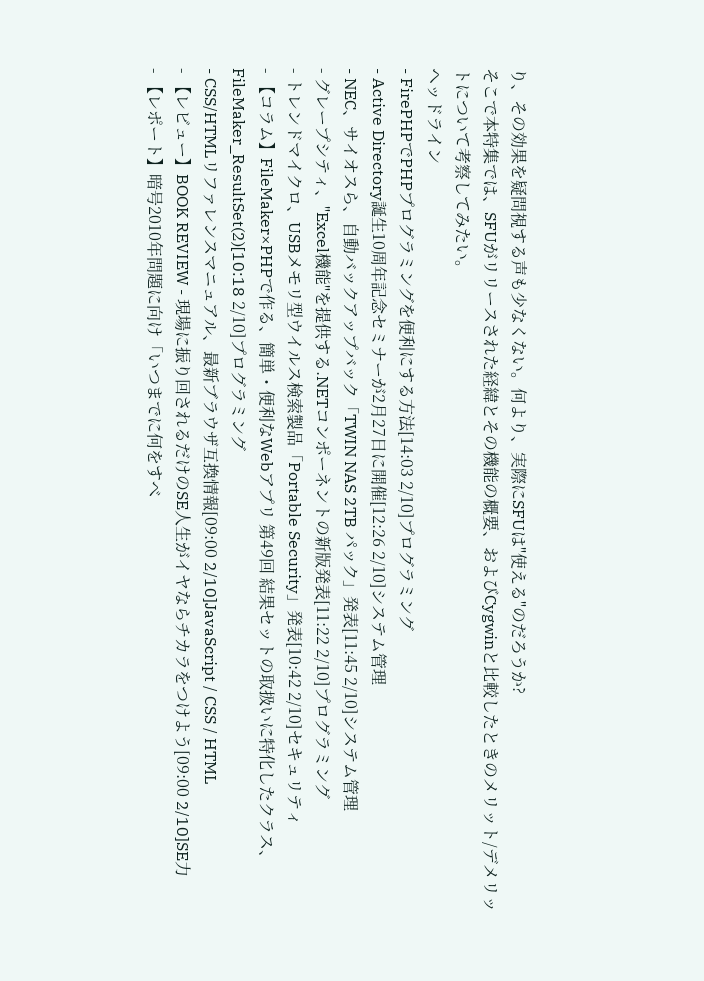り、その効果を疑問視する声も少なくない。何より、実際にSFUは"使える"のだろうか?
そこで本特集では、SFUがリリースされた経緯とその機能の概要、およびCygwinと比較したときのメリット/デメリットについて考察してみたい。
ヘッドライン
- FirePHPでPHPプログラミングを便利にする方法[14:03 2/10]プログラミング
- Active Directory誕生10周年記念セミナーが2月27日に開催[12:26 2/10]システム管理
- NEC、サイオスら、自動バックアップバック「TWIN NAS 2TB パック」発表[11:45 2/10]システム管理
- グレープシティ、"Excel機能"を提供する.NETコンポーネントの新版発表[11:22 2/10]プログラミング
- トレンドマイクロ、USBメモリ型ウイルス検索製品「Portable Security」発表[10:42 2/10]セキュリティ
- 【コラム】FileMaker×PHPで作る、簡単・便利なWebアプリ 第49回 結果セットの取扱いに特化したクラス、FileMaker_ResultSet(2)[10:18 2/10]プログラミング
- CSS/HTMLリファレンスマニュアル、最新ブラウザ互換情報[09:00 2/10]JavaScript / CSS / HTML
- 【レビュー】BOOK REVIEW - 現場に振り回されるだけのSE人生がイヤならチカラをつけよう[09:00 2/10]SE力
- 【レポート】暗号2010年問題に向け「いつまでに何をすべ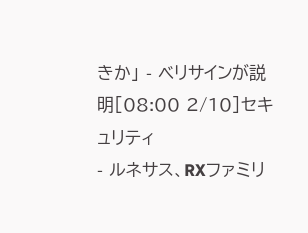きか」 - ベリサインが説明[08:00 2/10]セキュリティ
- ルネサス、RXファミリ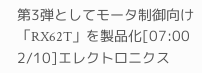第3弾としてモータ制御向け「RX62T」を製品化[07:00 2/10]エレクトロニクス